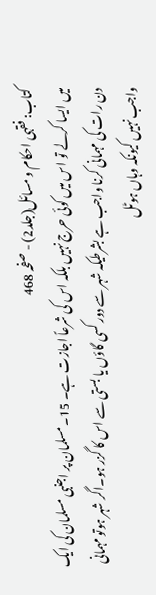کتاب: فقہی احکام و مسائل(جلد2) - صفحہ 468
میں ایسا کرلے تو اس میں کوئی حرج نہیں بلکہ اس کی شرعاً اجازت ہے۔ 15۔ مسلمان پر اجنبی مسلمان کی ایک دن رات کی مہمانی کرنا واجب ہے بشرطیکہ شہر سے دور کسی گاؤں یا بستی سے اس کا گزر ہو۔اگر شہر ہوتو مہمانی واجب نہیں کیونکہ وہاں ہوٹل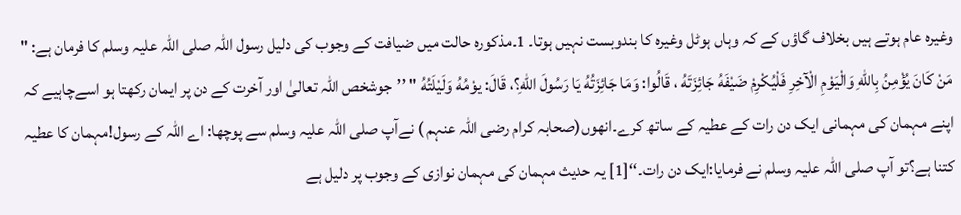وغیرہ عام ہوتے ہیں بخلاف گاؤں کے کہ وہاں ہوٹل وغیرہ کا بندوبست نہیں ہوتا۔ 1۔مذکورہ حالت میں ضیافت کے وجوب کی دلیل رسول اللہ صلی اللہ علیہ وسلم کا فرمان ہے: " مَنْ كَانَ يُؤْمِنُ بِاللّٰهِ وَالْيَوْمِ الْآخِرِ فَلْيُكْرِمْ ضَيْفَهُ جَائِزَتَهُ ، قَالُوا: وَمَا جَائِزَتُهُ يَا رَسُولَ اللّٰهِ؟، قَالَ: يوْمُهُ وَلَيْلَتُهُ " ’’جوشخص اللہ تعالیٰ اور آخرت کے دن پر ایمان رکھتا ہو اسےچاہیے کہ اپنے مہمان کی مہمانی ایک دن رات کے عطیہ کے ساتھ کرے۔انھوں(صحابہ کرام رضی اللہ عنہم ) نےآپ صلی اللہ علیہ وسلم سے پوچھا: اے اللہ کے رسول!مہمان کا عطیہ کتنا ہے؟تو آپ صلی اللہ علیہ وسلم نے فرمایا:ایک دن رات۔‘‘[1] یہ حدیث مہمان کی مہمان نوازی کے وجوب پر دلیل ہے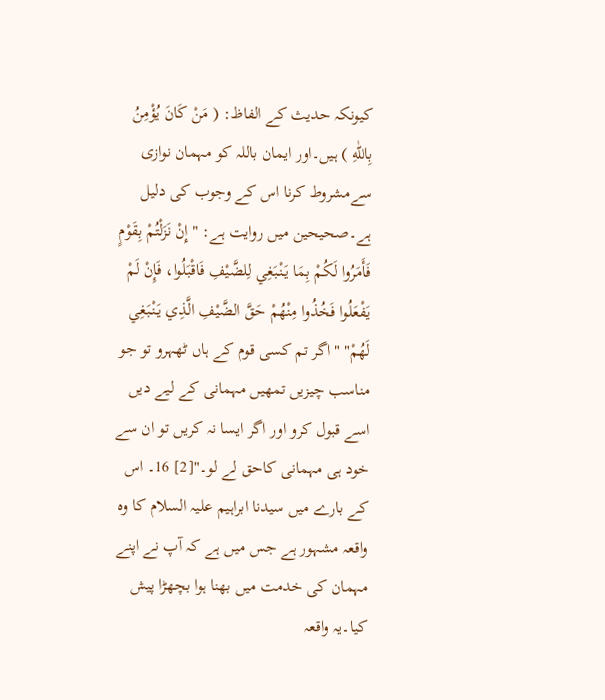کیونکہ حدیث کے الفاظ: ( مَنْ كَانَ يُؤْمِنُ بِاللّٰهِ ) ہیں۔اور ایمان باللہ کو مہمان نوازی سےمشروط کرنا اس کے وجوب کی دلیل ہے۔صحیحین میں روایت ہے: "إِنْ نَزَلْتُمْ بِقَوْمٍ فَأَمَرُوا لَكُمْ بِمَا يَنْبَغِي لِلضَّيْفِ فَاقْبَلُوا، فَإِنْ لَمْ يَفْعَلُوا فَخُذُوا مِنْهُمْ حَقَّ الضَّيْفِ الَّذِي يَنْبَغِي لَهُمْ" "اگر تم کسی قوم کے ہاں ٹھہرو تو جو مناسب چیزیں تمھیں مہمانی کے لیے دیں اسے قبول کرو اور اگر ایسا نہ کریں تو ان سے خود ہی مہمانی کاحق لے لو۔"[2] 16۔ اس کے بارے میں سیدنا ابراہیم علیہ السلام کا وہ واقعہ مشہور ہے جس میں ہے کہ آپ نے اپنے مہمان کی خدمت میں بھنا ہوا بچھڑا پیش کیا۔یہ واقعہ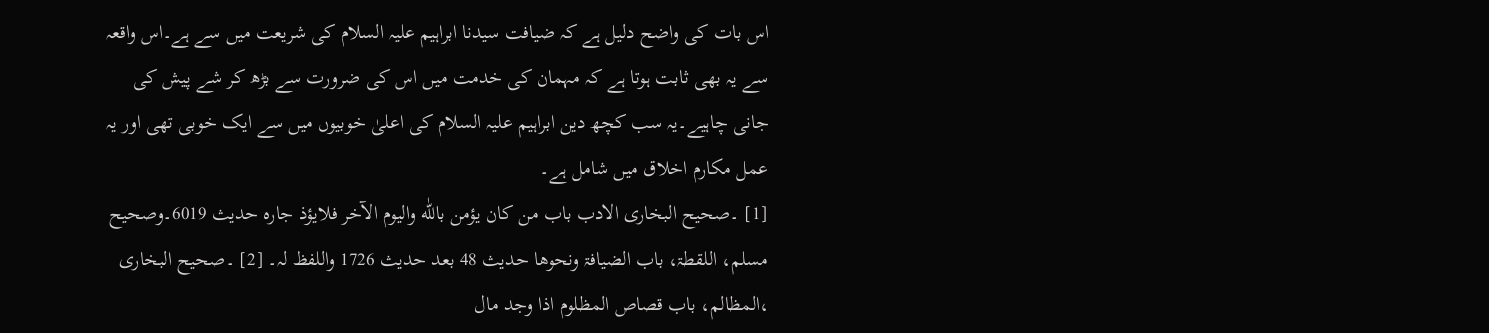اس بات کی واضح دلیل ہے کہ ضیافت سیدنا ابراہیم علیہ السلام کی شریعت میں سے ہے۔اس واقعہ سے یہ بھی ثابت ہوتا ہے کہ مہمان کی خدمت میں اس کی ضرورت سے بڑھ کر شے پیش کی جانی چاہیے۔یہ سب کچھ دین ابراہیم علیہ السلام کی اعلیٰ خوبیوں میں سے ایک خوبی تھی اور یہ عمل مکارم اخلاق میں شامل ہے۔
[1] ۔صحیح البخاری الادب باب من کان یؤمن باللّٰه والیوم الآخر فلایؤذ جارہ حدیث 6019۔وصحیح مسلم، اللقطۃ، باب الضیافۃ ونحوھا حدیث 48 بعد حدیث 1726 واللفظ لہ۔ [2] ۔صحیح البخاری ،المظالم، باب قصاص المظلوم اذا وجد مال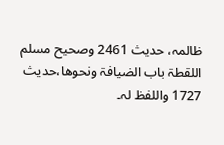ظالمہ، حدیث 2461 وصحیح مسلم اللقطۃ باب الضیافۃ ونحوھا،حدیث 1727 واللفظ لہ۔